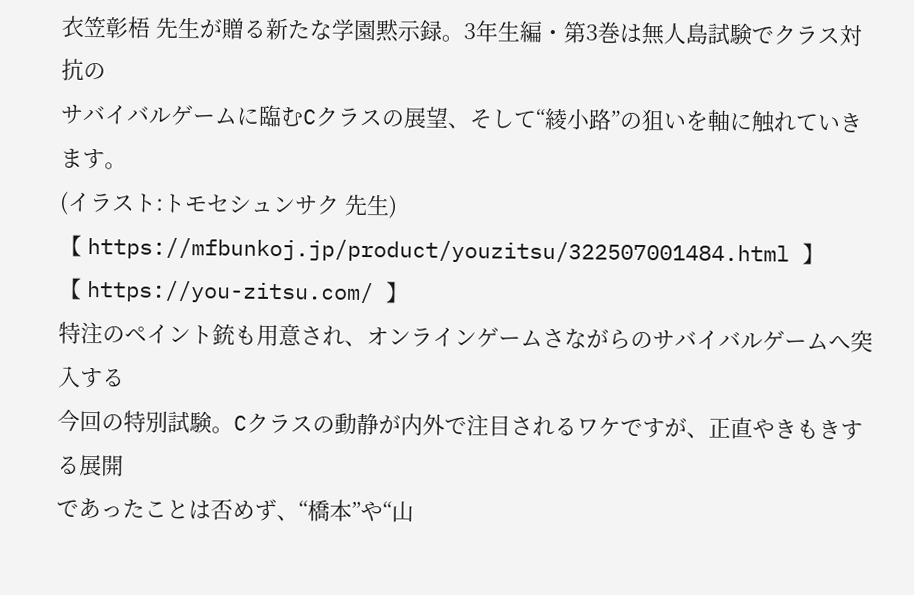衣笠彰梧 先生が贈る新たな学園黙示録。3年生編・第3巻は無人島試験でクラス対抗の
サバイバルゲームに臨むCクラスの展望、そして“綾小路”の狙いを軸に触れていきます。
(イラスト:トモセシュンサク 先生)
【 https://mfbunkoj.jp/product/youzitsu/322507001484.html 】
【 https://you-zitsu.com/ 】
特注のペイント銃も用意され、オンラインゲームさながらのサバイバルゲームへ突入する
今回の特別試験。Cクラスの動静が内外で注目されるワケですが、正直やきもきする展開
であったことは否めず、“橋本”や“山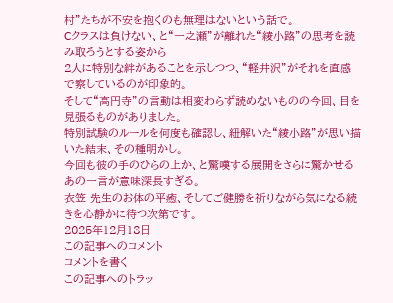村”たちが不安を抱くのも無理はないという話で。
Cクラスは負けない、と“一之瀬”が離れた“綾小路”の思考を読み取ろうとする姿から
2人に特別な絆があることを示しつつ、“軽井沢”がそれを直感で察しているのが印象的。
そして“高円寺”の言動は相変わらず読めないものの今回、目を見張るものがありました。
特別試験のルールを何度も確認し、紐解いた“綾小路”が思い描いた結末、その種明かし。
今回も彼の手のひらの上か、と驚嘆する展開をさらに驚かせるあの一言が意味深長すぎる。
衣笠 先生のお体の平癒、そしてご健勝を祈りながら気になる続きを心静かに待つ次第です。
2025年12月18日
この記事へのコメント
コメントを書く
この記事へのトラッ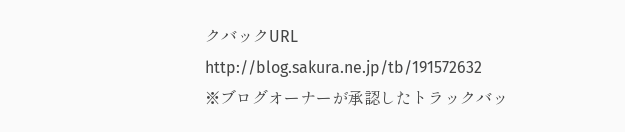クバックURL
http://blog.sakura.ne.jp/tb/191572632
※ブログオーナーが承認したトラックバッ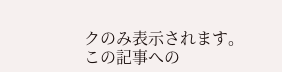クのみ表示されます。
この記事への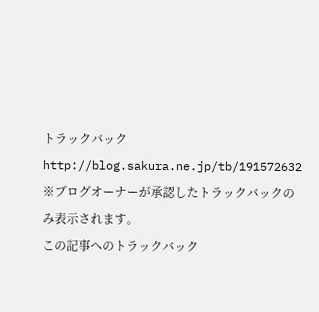トラックバック
http://blog.sakura.ne.jp/tb/191572632
※ブログオーナーが承認したトラックバックのみ表示されます。
この記事へのトラックバック